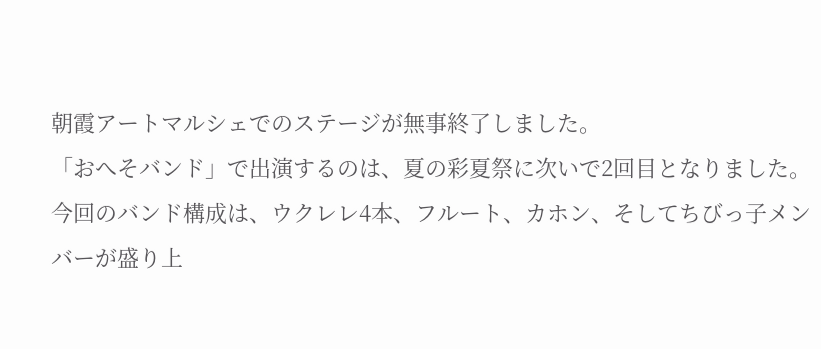朝霞アートマルシェでのステージが無事終了しました。
「おへそバンド」で出演するのは、夏の彩夏祭に次いで2回目となりました。
今回のバンド構成は、ウクレレ4本、フルート、カホン、そしてちびっ子メンバーが盛り上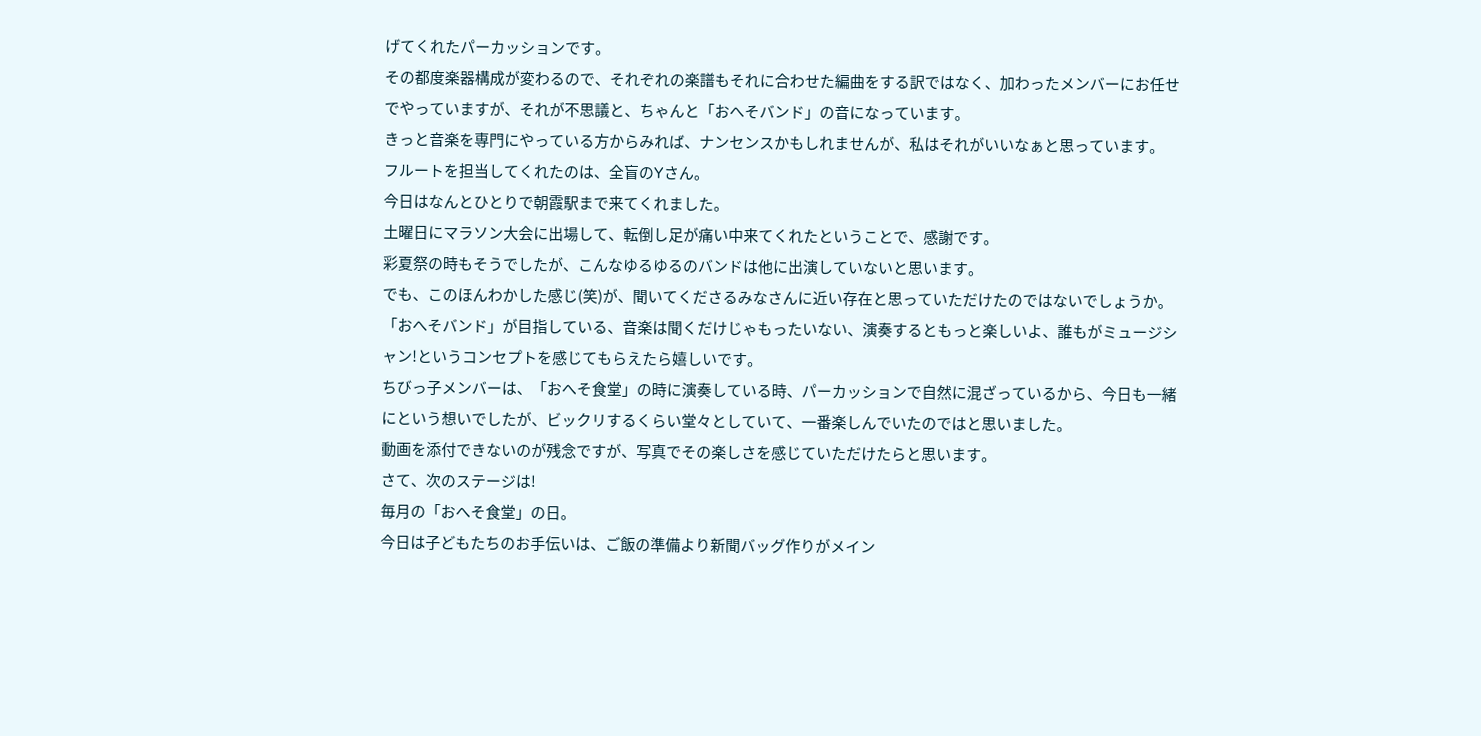げてくれたパーカッションです。
その都度楽器構成が変わるので、それぞれの楽譜もそれに合わせた編曲をする訳ではなく、加わったメンバーにお任せでやっていますが、それが不思議と、ちゃんと「おへそバンド」の音になっています。
きっと音楽を専門にやっている方からみれば、ナンセンスかもしれませんが、私はそれがいいなぁと思っています。
フルートを担当してくれたのは、全盲のYさん。
今日はなんとひとりで朝霞駅まで来てくれました。
土曜日にマラソン大会に出場して、転倒し足が痛い中来てくれたということで、感謝です。
彩夏祭の時もそうでしたが、こんなゆるゆるのバンドは他に出演していないと思います。
でも、このほんわかした感じ(笑)が、聞いてくださるみなさんに近い存在と思っていただけたのではないでしょうか。
「おへそバンド」が目指している、音楽は聞くだけじゃもったいない、演奏するともっと楽しいよ、誰もがミュージシャン!というコンセプトを感じてもらえたら嬉しいです。
ちびっ子メンバーは、「おへそ食堂」の時に演奏している時、パーカッションで自然に混ざっているから、今日も一緒にという想いでしたが、ビックリするくらい堂々としていて、一番楽しんでいたのではと思いました。
動画を添付できないのが残念ですが、写真でその楽しさを感じていただけたらと思います。
さて、次のステージは!
毎月の「おへそ食堂」の日。
今日は子どもたちのお手伝いは、ご飯の準備より新聞バッグ作りがメイン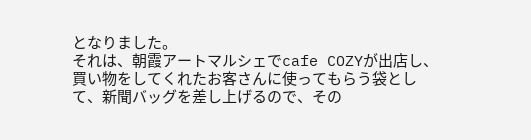となりました。
それは、朝霞アートマルシェでcafe COZYが出店し、買い物をしてくれたお客さんに使ってもらう袋として、新聞バッグを差し上げるので、その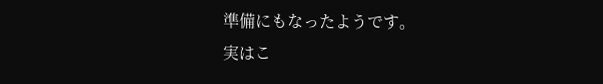準備にもなったようです。
実はこ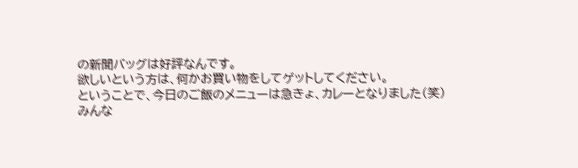の新聞バッグは好評なんです。
欲しいという方は、何かお買い物をしてゲットしてください。
ということで、今日のご飯のメニューは急きょ、カレーとなりました(笑)
みんな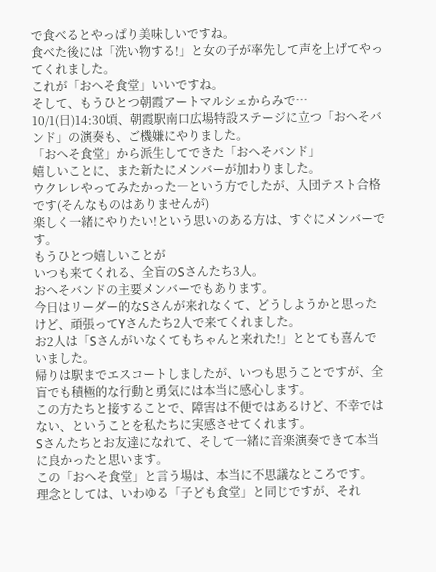で食べるとやっぱり美味しいですね。
食べた後には「洗い物する!」と女の子が率先して声を上げてやってくれました。
これが「おへそ食堂」いいですね。
そして、もうひとつ朝霞アートマルシェからみで…
10/1(日)14:30頃、朝霞駅南口広場特設ステージに立つ「おへそバンド」の演奏も、ご機嫌にやりました。
「おへそ食堂」から派生してできた「おへそバンド」
嬉しいことに、また新たにメンバーが加わりました。
ウクレレやってみたかった―という方でしたが、入団テスト合格です(そんなものはありませんが)
楽しく一緒にやりたい!という思いのある方は、すぐにメンバーです。
もうひとつ嬉しいことが
いつも来てくれる、全盲のSさんたち3人。
おへそバンドの主要メンバーでもあります。
今日はリーダー的なSさんが来れなくて、どうしようかと思ったけど、頑張ってYさんたち2人で来てくれました。
お2人は「Sさんがいなくてもちゃんと来れた!」ととても喜んでいました。
帰りは駅までエスコートしましたが、いつも思うことですが、全盲でも積極的な行動と勇気には本当に感心します。
この方たちと接することで、障害は不便ではあるけど、不幸ではない、ということを私たちに実感させてくれます。
Sさんたちとお友達になれて、そして一緒に音楽演奏できて本当に良かったと思います。
この「おへそ食堂」と言う場は、本当に不思議なところです。
理念としては、いわゆる「子ども食堂」と同じですが、それ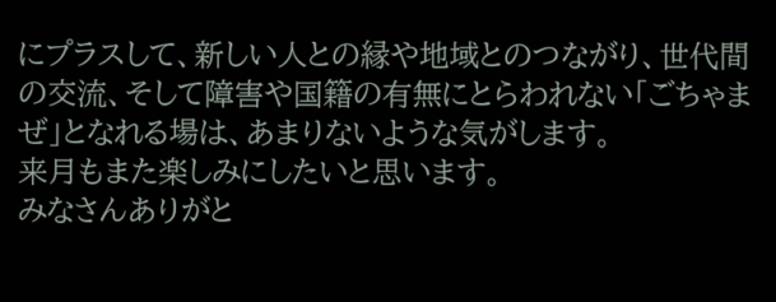にプラスして、新しい人との縁や地域とのつながり、世代間の交流、そして障害や国籍の有無にとらわれない「ごちゃまぜ」となれる場は、あまりないような気がします。
来月もまた楽しみにしたいと思います。
みなさんありがと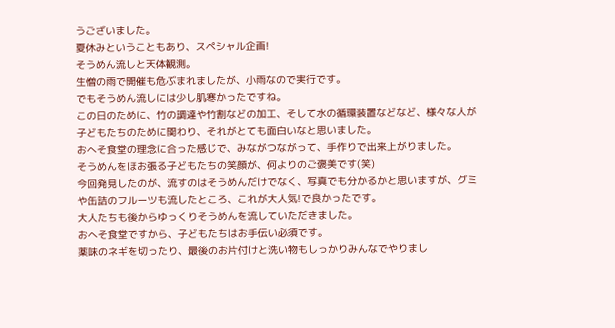うございました。
夏休みということもあり、スペシャル企画!
そうめん流しと天体観測。
生憎の雨で開催も危ぶまれましたが、小雨なので実行です。
でもそうめん流しには少し肌寒かったですね。
この日のために、竹の調達や竹割などの加工、そして水の循環装置などなど、様々な人が子どもたちのために関わり、それがとても面白いなと思いました。
おへそ食堂の理念に合った感じで、みながつながって、手作りで出来上がりました。
そうめんをほお張る子どもたちの笑顔が、何よりのご褒美です(笑)
今回発見したのが、流すのはそうめんだけでなく、写真でも分かるかと思いますが、グミや缶詰のフルーツも流したところ、これが大人気!で良かったです。
大人たちも後からゆっくりそうめんを流していただきました。
おへそ食堂ですから、子どもたちはお手伝い必須です。
薬味のネギを切ったり、最後のお片付けと洗い物もしっかりみんなでやりまし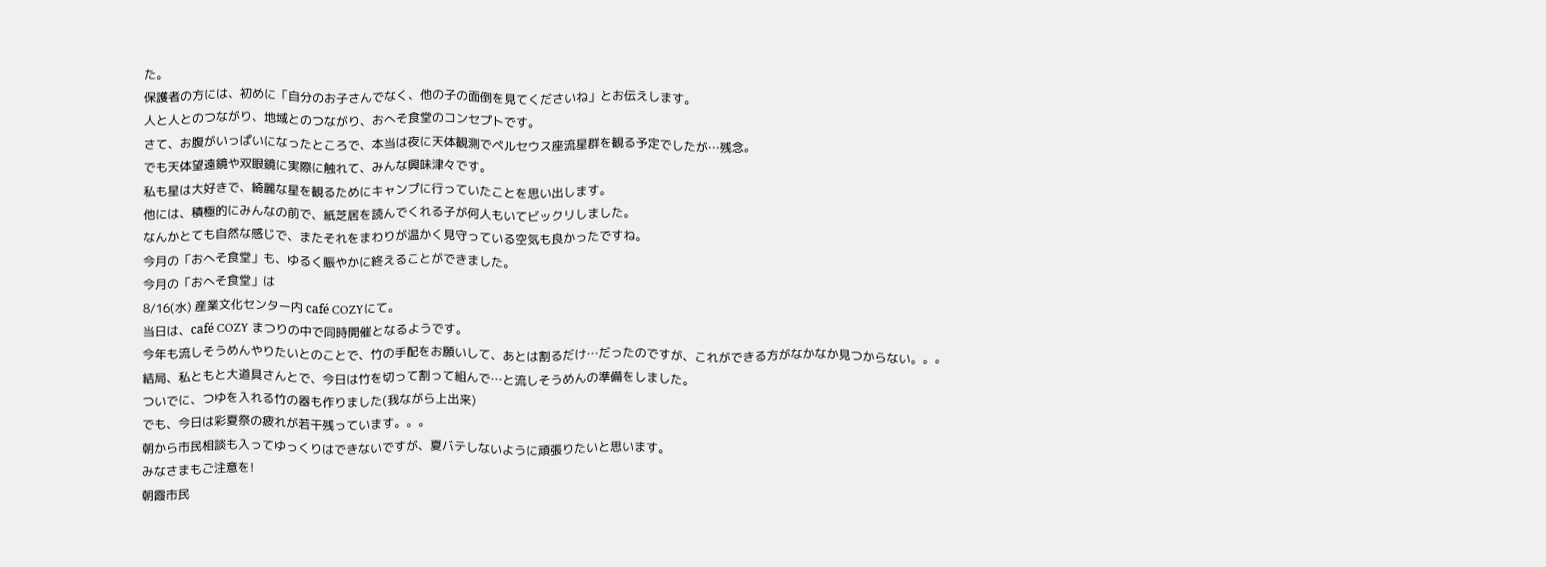た。
保護者の方には、初めに「自分のお子さんでなく、他の子の面倒を見てくださいね」とお伝えします。
人と人とのつながり、地域とのつながり、おへそ食堂のコンセプトです。
さて、お腹がいっぱいになったところで、本当は夜に天体観測でペルセウス座流星群を観る予定でしたが…残念。
でも天体望遠鏡や双眼鏡に実際に触れて、みんな興味津々です。
私も星は大好きで、綺麗な星を観るためにキャンプに行っていたことを思い出します。
他には、積極的にみんなの前で、紙芝居を読んでくれる子が何人もいてビックリしました。
なんかとても自然な感じで、またそれをまわりが温かく見守っている空気も良かったですね。
今月の「おへそ食堂」も、ゆるく賑やかに終えることができました。
今月の「おへそ食堂」は
8/16(水) 産業文化センター内 café COZYにて。
当日は、café COZY まつりの中で同時開催となるようです。
今年も流しそうめんやりたいとのことで、竹の手配をお願いして、あとは割るだけ…だったのですが、これができる方がなかなか見つからない。。。
結局、私ともと大道具さんとで、今日は竹を切って割って組んで…と流しそうめんの準備をしました。
ついでに、つゆを入れる竹の器も作りました(我ながら上出来)
でも、今日は彩夏祭の疲れが若干残っています。。。
朝から市民相談も入ってゆっくりはできないですが、夏バテしないように頑張りたいと思います。
みなさまもご注意を!
朝霞市民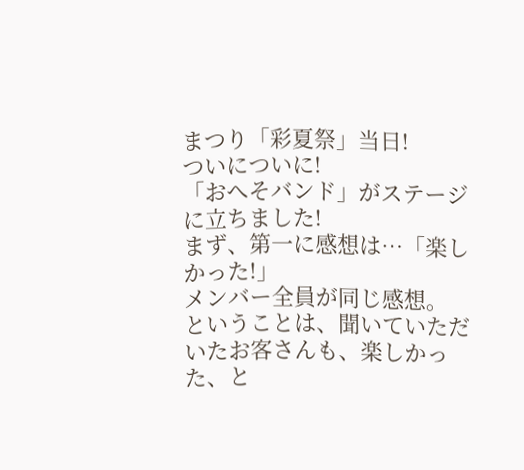まつり「彩夏祭」当日!
ついについに!
「おへそバンド」がステージに立ちました!
まず、第一に感想は…「楽しかった!」
メンバー全員が同じ感想。
ということは、聞いていただいたお客さんも、楽しかった、と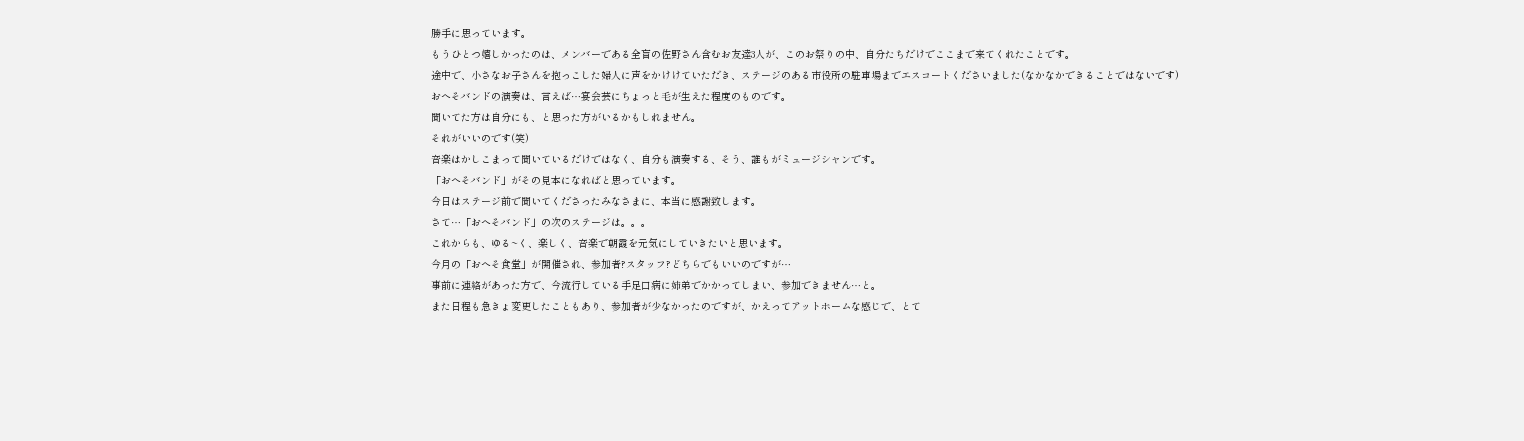勝手に思っています。
もうひとつ嬉しかったのは、メンバーである全盲の佐野さん含むお友達3人が、このお祭りの中、自分たちだけでここまで来てくれたことです。
途中で、小さなお子さんを抱っこした婦人に声をかけけていただき、ステージのある市役所の駐車場までエスコートくださいました(なかなかできることではないです)
おへそバンドの演奏は、言えば…宴会芸にちょっと毛が生えた程度のものです。
聞いてた方は自分にも、と思った方がいるかもしれません。
それがいいのです(笑)
音楽はかしこまって聞いているだけではなく、自分も演奏する、そう、誰もがミュージシャンです。
「おへそバンド」がその見本になればと思っています。
今日はステージ前で聞いてくださったみなさまに、本当に感謝致します。
さて…「おへそバンド」の次のステージは。。。
これからも、ゆる~く、楽しく、音楽で朝霞を元気にしていきたいと思います。
今月の「おへそ食堂」が開催され、参加者?スタッフ?どちらでもいいのですが…
事前に連絡があった方で、今流行している手足口病に姉弟でかかってしまい、参加できません…と。
また日程も急きょ変更したこともあり、参加者が少なかったのですが、かえってアットホームな感じで、とて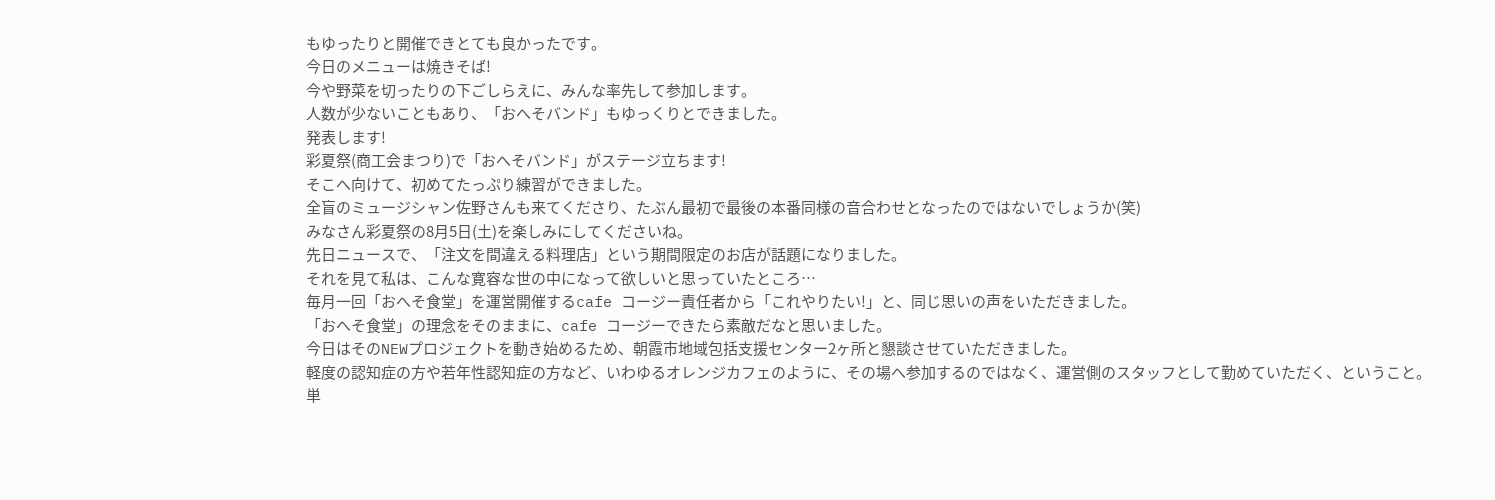もゆったりと開催できとても良かったです。
今日のメニューは焼きそば!
今や野菜を切ったりの下ごしらえに、みんな率先して参加します。
人数が少ないこともあり、「おへそバンド」もゆっくりとできました。
発表します!
彩夏祭(商工会まつり)で「おへそバンド」がステージ立ちます!
そこへ向けて、初めてたっぷり練習ができました。
全盲のミュージシャン佐野さんも来てくださり、たぶん最初で最後の本番同様の音合わせとなったのではないでしょうか(笑)
みなさん彩夏祭の8月5日(土)を楽しみにしてくださいね。
先日ニュースで、「注文を間違える料理店」という期間限定のお店が話題になりました。
それを見て私は、こんな寛容な世の中になって欲しいと思っていたところ…
毎月一回「おへそ食堂」を運営開催するcafe コージー責任者から「これやりたい!」と、同じ思いの声をいただきました。
「おへそ食堂」の理念をそのままに、cafe コージーできたら素敵だなと思いました。
今日はそのNEWプロジェクトを動き始めるため、朝霞市地域包括支援センター2ヶ所と懇談させていただきました。
軽度の認知症の方や若年性認知症の方など、いわゆるオレンジカフェのように、その場へ参加するのではなく、運営側のスタッフとして勤めていただく、ということ。
単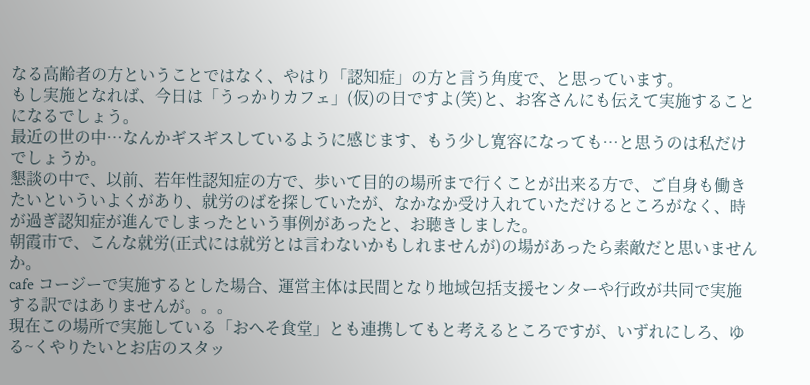なる高齢者の方ということではなく、やはり「認知症」の方と言う角度で、と思っています。
もし実施となれば、今日は「うっかりカフェ」(仮)の日ですよ(笑)と、お客さんにも伝えて実施することになるでしょう。
最近の世の中…なんかギスギスしているように感じます、もう少し寛容になっても…と思うのは私だけでしょうか。
懇談の中で、以前、若年性認知症の方で、歩いて目的の場所まで行くことが出来る方で、ご自身も働きたいといういよくがあり、就労のばを探していたが、なかなか受け入れていただけるところがなく、時が過ぎ認知症が進んでしまったという事例があったと、お聴きしました。
朝霞市で、こんな就労(正式には就労とは言わないかもしれませんが)の場があったら素敵だと思いませんか。
cafe コージーで実施するとした場合、運営主体は民間となり地域包括支援センターや行政が共同で実施する訳ではありませんが。。。
現在この場所で実施している「おへそ食堂」とも連携してもと考えるところですが、いずれにしろ、ゆる~くやりたいとお店のスタッ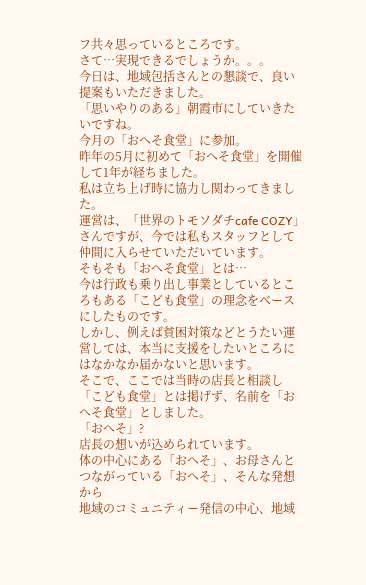フ共々思っているところです。
さて…実現できるでしょうか。。。
今日は、地域包括さんとの懇談で、良い提案もいただきました。
「思いやりのある」朝霞市にしていきたいですね。
今月の「おへそ食堂」に参加。
昨年の5月に初めて「おへそ食堂」を開催して1年が経ちました。
私は立ち上げ時に協力し関わってきました。
運営は、「世界のトモソダチcafe COZY」さんですが、今では私もスタッフとして仲間に入らせていただいています。
そもそも「おへそ食堂」とは…
今は行政も乗り出し事業としているところもある「こども食堂」の理念をベースにしたものです。
しかし、例えば貧困対策などとうたい運営しては、本当に支援をしたいところにはなかなか届かないと思います。
そこで、ここでは当時の店長と相談し「こども食堂」とは掲げず、名前を「おへそ食堂」としました。
「おへそ」?
店長の想いが込められています。
体の中心にある「おへそ」、お母さんとつながっている「おへそ」、そんな発想から
地域のコミュニティー発信の中心、地域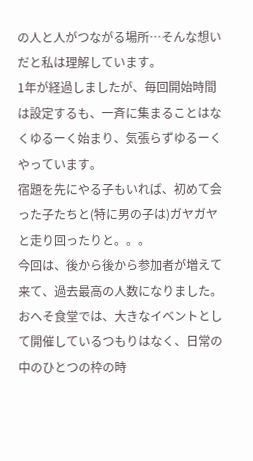の人と人がつながる場所…そんな想いだと私は理解しています。
1年が経過しましたが、毎回開始時間は設定するも、一斉に集まることはなくゆるーく始まり、気張らずゆるーくやっています。
宿題を先にやる子もいれば、初めて会った子たちと(特に男の子は)ガヤガヤと走り回ったりと。。。
今回は、後から後から参加者が増えて来て、過去最高の人数になりました。
おへそ食堂では、大きなイベントとして開催しているつもりはなく、日常の中のひとつの枠の時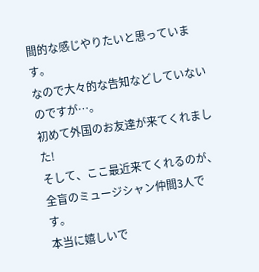間的な感じやりたいと思っています。
なので大々的な告知などしていないのですが…。
初めて外国のお友達が来てくれました!
そして、ここ最近来てくれるのが、全盲のミュージシャン仲間3人です。
本当に嬉しいで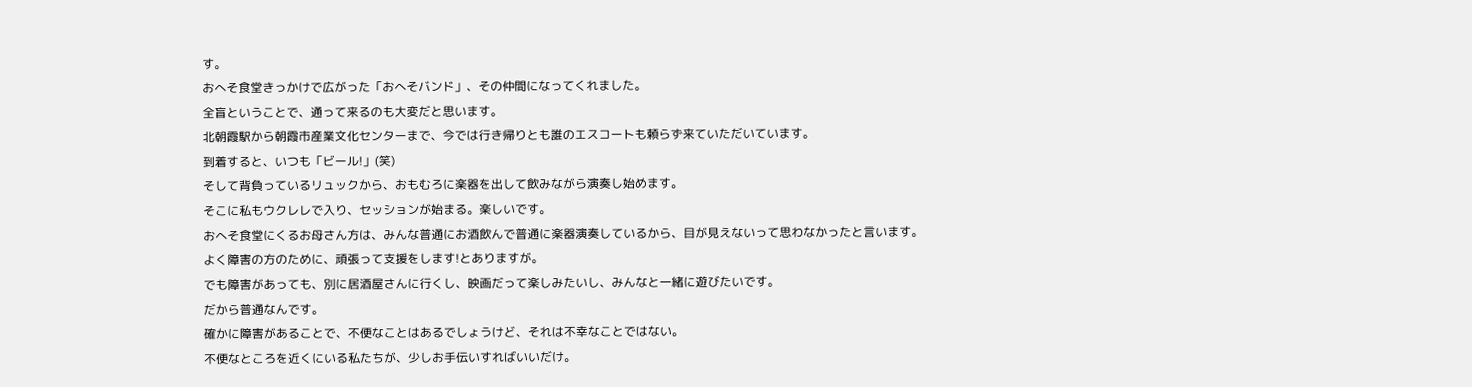す。
おへそ食堂きっかけで広がった「おへそバンド」、その仲間になってくれました。
全盲ということで、通って来るのも大変だと思います。
北朝霞駅から朝霞市産業文化センターまで、今では行き帰りとも誰のエスコートも頼らず来ていただいています。
到着すると、いつも「ビール!」(笑)
そして背負っているリュックから、おもむろに楽器を出して飲みながら演奏し始めます。
そこに私もウクレレで入り、セッションが始まる。楽しいです。
おへそ食堂にくるお母さん方は、みんな普通にお酒飲んで普通に楽器演奏しているから、目が見えないって思わなかったと言います。
よく障害の方のために、頑張って支援をします!とありますが。
でも障害があっても、別に居酒屋さんに行くし、映画だって楽しみたいし、みんなと一緒に遊びたいです。
だから普通なんです。
確かに障害があることで、不便なことはあるでしょうけど、それは不幸なことではない。
不便なところを近くにいる私たちが、少しお手伝いすればいいだけ。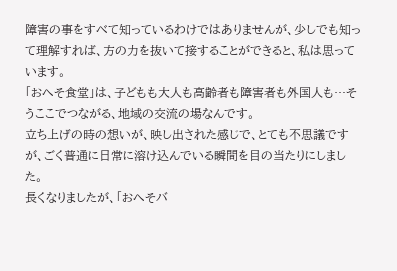障害の事をすべて知っているわけではありませんが、少しでも知って理解すれば、方の力を抜いて接することができると、私は思っています。
「おへそ食堂」は、子どもも大人も高齢者も障害者も外国人も…そうここでつながる、地域の交流の場なんです。
立ち上げの時の想いが、映し出された感じで、とても不思議ですが、ごく普通に日常に溶け込んでいる瞬間を目の当たりにしました。
長くなりましたが、「おへそバ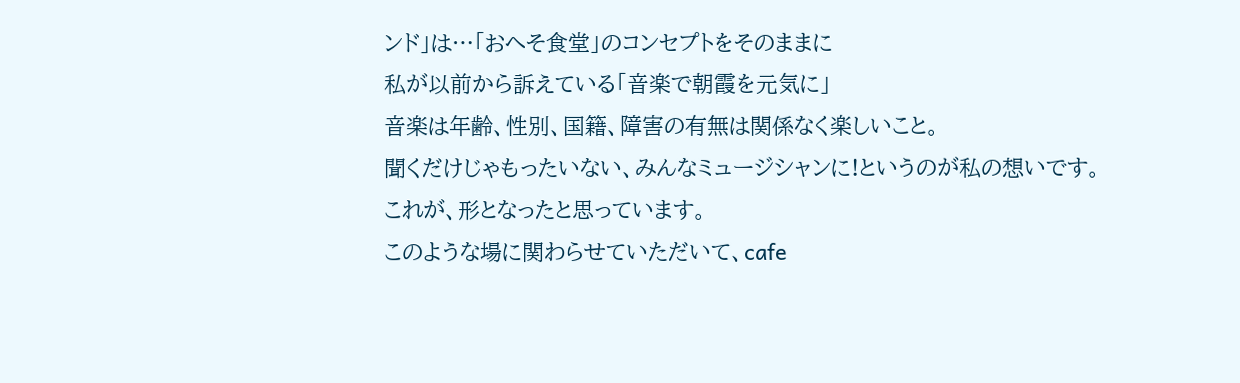ンド」は…「おへそ食堂」のコンセプトをそのままに
私が以前から訴えている「音楽で朝霞を元気に」
音楽は年齢、性別、国籍、障害の有無は関係なく楽しいこと。
聞くだけじゃもったいない、みんなミュージシャンに!というのが私の想いです。
これが、形となったと思っています。
このような場に関わらせていただいて、cafe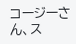コージーさん、ス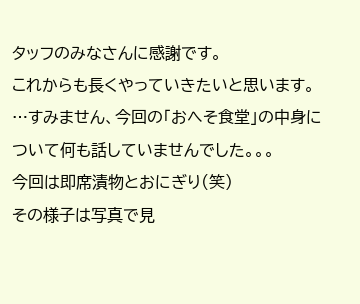タッフのみなさんに感謝です。
これからも長くやっていきたいと思います。
…すみません、今回の「おへそ食堂」の中身について何も話していませんでした。。。
今回は即席漬物とおにぎり(笑)
その様子は写真で見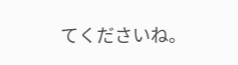てくださいね。